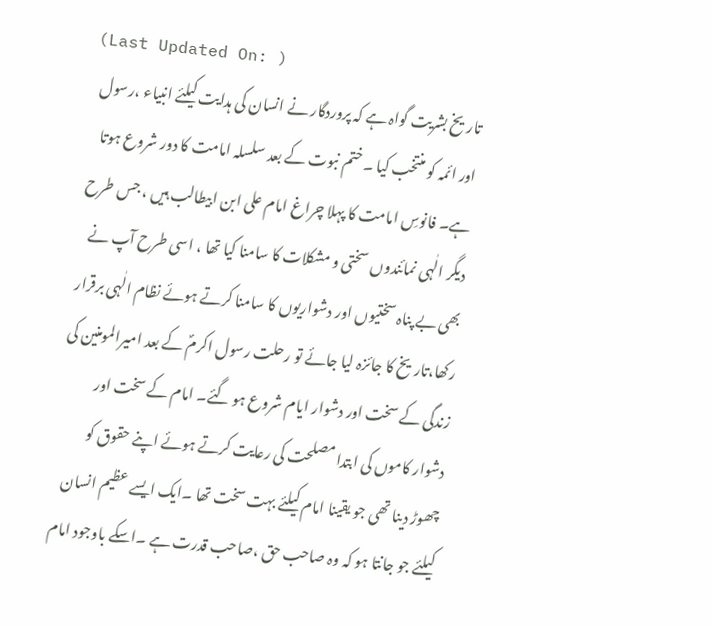(Last Updated On: )
تاریخ بشریت گواہ ہے کہ پروردگار نے انسان کی ہدایت کیلئے انبیاء ،رسول اور ائمہ کو منتخب کیا ۔ختم نبوت کے بعد سلسلہ امامت کا دور شروع ہوتا ہے۔ فانوسِ امامت کا پہلا چراغ امام علی ابن ابیطالب ہیں ، جس طرح دیگر الٰہی نمائندوں سختی و مشکلات کا سامنا کیا تھا ، اسی طرح آپ نے بھی بے پناہ سختیوں اور دشواریوں کا سامنا کرتے ہوئے نظام الٰہی برقرار رکھا،تاریخ کا جائزہ لیا جائے تو رحلت رسول اکرمؐ کے بعد امیرالمومنین کی زندگی کے سخت اور دشوار ایام شروع ہو گئے۔ امام کے سخت اور دشوار کاموں کی ابتدا مصلحت کی رعایت کرتے ہوئے اپنے حقوق کو چھوڑ دینا تھی جو یقینا امام کیلئے بہت سخت تھا ۔ایک ایسے عظیم انسان کیلئے جو جانتا ہو کہ وہ صاحب حق ،صاحب قدرت ہے ۔اسکے باوجود امام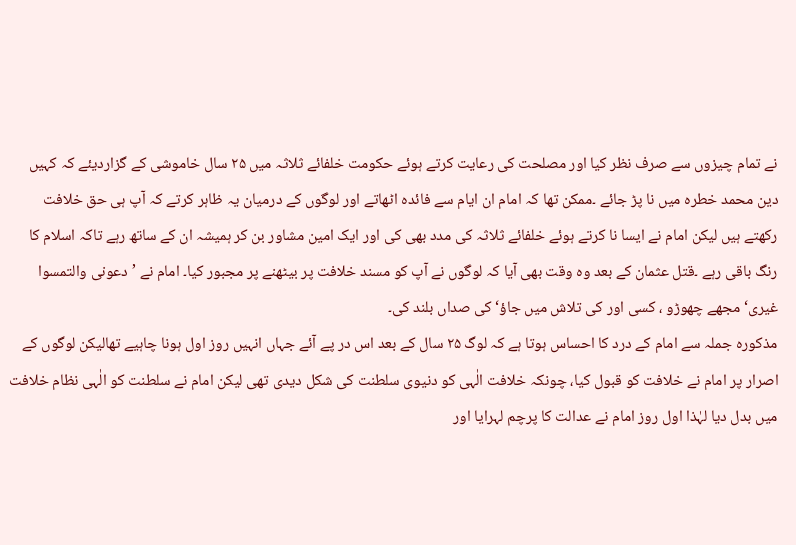نے تمام چیزوں سے صرف نظر کیا اور مصلحت کی رعایت کرتے ہوئے حکومت خلفائے ثلاثہ میں ۲۵ سال خاموشی کے گزاردیئے کہ کہیں دین محمد خطرہ میں نا پڑ جائے ۔ممکن تھا کہ امام ان ایام سے فائدہ اٹھاتے اور لوگوں کے درمیان یہ ظاہر کرتے کہ آپ ہی حق خلافت رکھتے ہیں لیکن امام نے ایسا نا کرتے ہوئے خلفائے ثلاثہ کی مدد بھی کی اور ایک امین مشاور بن کر ہمیشہ ان کے ساتھ رہے تاکہ اسلام کا رنگ باقی رہے ۔قتل عثمان کے بعد وہ وقت بھی آیا کہ لوگوں نے آپ کو مسند خلافت پر بیٹھنے پر مجبور کیا۔ امام نے ’دعونی والتمسوا غیری‘ مجھے چھوڑو ، کسی اور کی تلاش میں جاؤ‘ کی صداں بلند کی۔
مذکورہ جملہ سے امام کے درد کا احساس ہوتا ہے کہ لوگ ۲۵ سال کے بعد اس در پے آئے جہاں انہیں روز اول ہونا چاہیے تھالیکن لوگوں کے اصرار پر امام نے خلافت کو قبول کیا، چونکہ خلافت الٰہی کو دنیوی سلطنت کی شکل دیدی تھی لیکن امام نے سلطنت کو الٰہی نظام خلافت میں بدل دیا لہٰذا اول روز امام نے عدالت کا پرچم لہرایا اور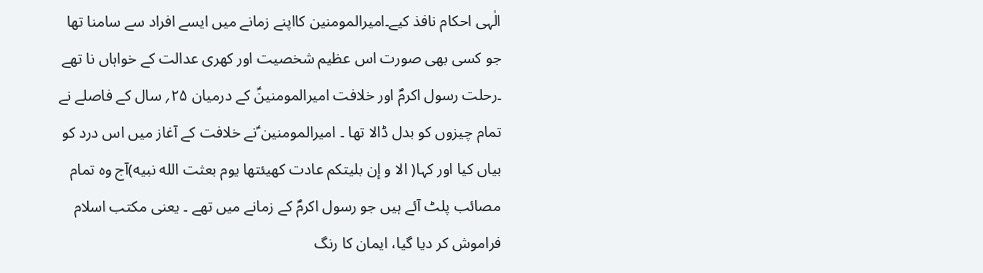الٰہی احکام نافذ کیے۔امیرالمومنین کااپنے زمانے میں ایسے افراد سے سامنا تھا جو کسی بھی صورت اس عظیم شخصیت اور کھری عدالت کے خواہاں نا تھے ۔رحلت رسول اکرمؐ اور خلافت امیرالمومنینؑ کے درمیان ۲۵؍ سال کے فاصلے نے تمام چیزوں کو بدل ڈالا تھا ۔ امیرالمومنین ؑنے خلافت کے آغاز میں اس درد کو بیاں کیا اور کہا( الا و إن بليتكم عادت كهيئتها يوم بعثت الله نبيه)آج وہ تمام مصائب پلٹ آئے ہیں جو رسول اکرمؐ کے زمانے میں تھے ۔ یعنی مکتب اسلام فراموش کر دیا گیا، ایمان کا رنگ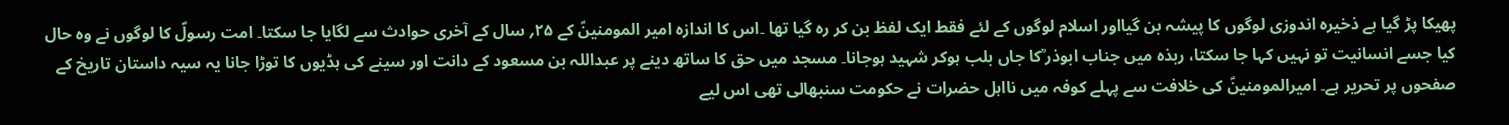پھیکا پڑ گیا ہے ذخیرہ اندوزی لوگوں کا پیشہ بن گیااور اسلام لوگوں کے لئے فقط ایک لفظ بن کر رہ گیا تھا ۔اس کا اندازہ امیر المومنینؑ کے ۲۵؍ سال کے آخری حوادث سے لگایا جا سکتا۔ امت رسولؐ کا لوگوں نے وہ حال کیا جسے انسانیت تو نہیں کہا جا سکتا، ربذہ میں جناب ابوذر ؒکا جاں بلب ہوکر شہید ہوجانا۔ مسجد میں حق کا ساتھ دینے پر عبداللہ بن مسعود کے دانت اور سینے کی ہڈیوں کا توڑا جانا یہ سیہ داستان تاریخ کے صفحوں پر تحریر ہے۔ امیرالمومنینؑ کی خلافت سے پہلے کوفہ میں نااہل حضرات نے حکومت سنبھالی تھی اس لیے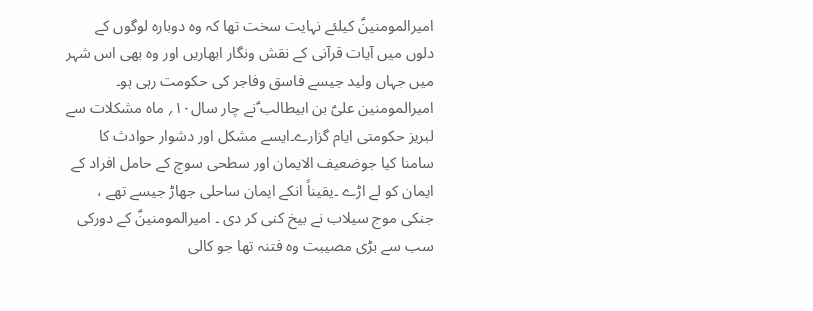امیرالمومنینؑ کیلئے نہایت سخت تھا کہ وہ دوبارہ لوگوں کے دلوں میں آیات قرآنی کے نقش ونگار ابھاریں اور وہ بھی اس شہر میں جہاں ولید جیسے فاسق وفاجر کی حکومت رہی ہو۔ امیرالمومنین علیؑ بن ابیطالب ؑنے چار سال۱۰؍ ماہ مشکلات سے لبریز حکومتی ایام گزارے۔ایسے مشکل اور دشوار حوادث کا سامنا کیا جوضعیف الایمان اور سطحی سوچ کے حامل افراد کے ایمان کو لے اڑے ۔یقیناً انکے ایمان ساحلی جھاڑ جیسے تھے ، جنکی موج سیلاب نے بیخ کنی کر دی ۔ امیرالمومنینؑ کے دورکی سب سے بڑی مصیبت وہ فتنہ تھا جو کالی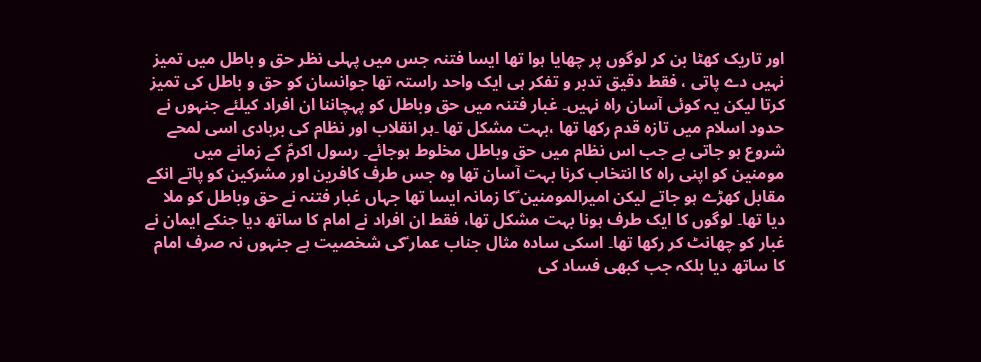اور تاریک کھٹا بن کر لوگوں پر چھایا ہوا تھا ایسا فتنہ جس میں پہلی نظر حق و باطل میں تمیز نہیں دے پاتی ، فقط دقیق تدبر و تفکر ہی ایک واحد راستہ تھا جوانسان کو حق و باطل کی تمیز کرتا لیکن یہ کوئی آسان راہ نہیں۔ غبار فتنہ میں حق وباطل کو پہچاننا ان افراد کیلئے جنہوں نے حدود اسلام میں تازہ قدم رکھا تھا ،بہت مشکل تھا ۔ہر انقلاب اور نظام کی بربادی اسی لمحے شروع ہو جاتی ہے جب اس نظام میں حق وباطل مخلوط ہوجائے۔ رسول اکرمؑ کے زمانے میں مومنین کو اپنی راہ کا انتخاب کرنا بہت آسان تھا وہ جس طرف کافرین اور مشرکین کو پاتے انکے مقابل کھڑے ہو جاتے لیکن امیرالمومنین ؑکا زمانہ ایسا تھا جہاں غبار فتنہ نے حق وباطل کو ملا دیا تھا۔ لوگوں کا ایک طرف ہونا بہت مشکل تھا، فقط ان افراد نے امام کا ساتھ دیا جنکے ایمان نے غبار کو چھانٹ کر رکھا تھا۔ اسکی سادہ مثال جناب عمار ؑکی شخصیت ہے جنہوں نہ صرف امام کا ساتھ دیا بلکہ جب کبھی فساد کی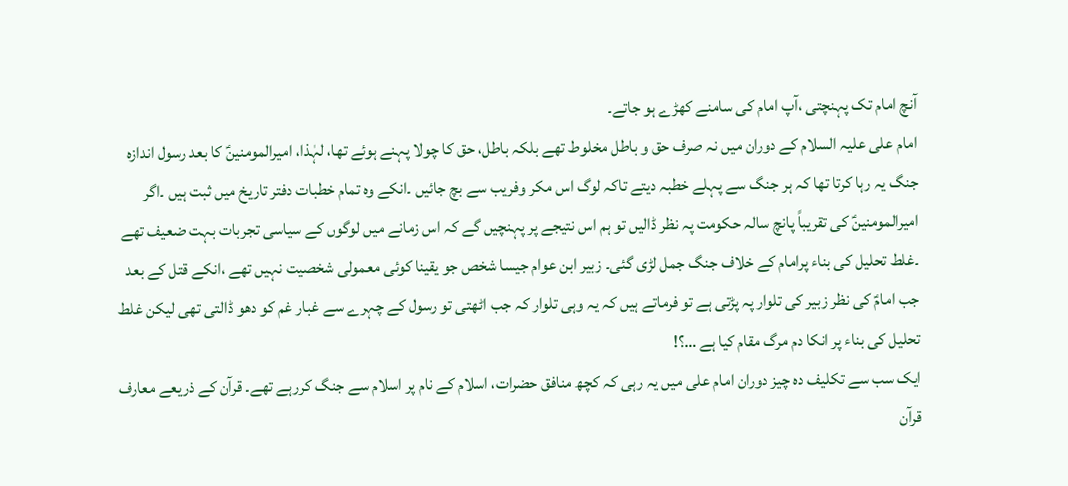آنچ امام تک پہنچتی ،آپ امام کی سامنے کھڑے ہو جاتے۔
امام علی علیہ السلام کے دوران میں نہ صرف حق و باطل مخلوط تھے بلکہ باطل، حق کا چولا پہنے ہوئے تھا، لہٰذا، امیرالمومنینؑ کا بعد رسول اندازہ جنگ یہ رہا کرتا تھا کہ ہر جنگ سے پہلے خطبہ دیتے تاکہ لوگ اس مکر وفریب سے بچ جائیں ۔انکے وہ تمام خطبات دفتر تاریخ میں ثبت ہیں ۔اگر امیرالمومنینؑ کی تقریباً پانچ سالہ حکومت پہ نظر ڈالیں تو ہم اس نتیجے پر پہنچیں گے کہ اس زمانے میں لوگوں کے سیاسی تجربات بہت ضعیف تھے ۔غلط تحلیل کی بناء پرامام کے خلاف جنگ جمل لڑی گئی۔ زبیر ابن عوام جیسا شخص جو یقینا کوئی معمولی شخصیت نہیں تھے ،انکے قتل کے بعد جب امامؑ کی نظر زبیر کی تلوار پہ پڑتی ہے تو فرماتے ہیں کہ یہ وہی تلوار کہ جب اٹھتی تو رسول کے چہرے سے غبار غم کو دھو ڈالتی تھی لیکن غلط تحلیل کی بناء پر انکا دم مرگ مقام کیا ہے …؟!
ایک سب سے تکلیف دہ چیز دوران امام علی میں یہ رہی کہ کچھ منافق حضرات، اسلام کے نام پر اسلام سے جنگ کررہے تھے۔ قرآن کے ذریعے معارف قرآن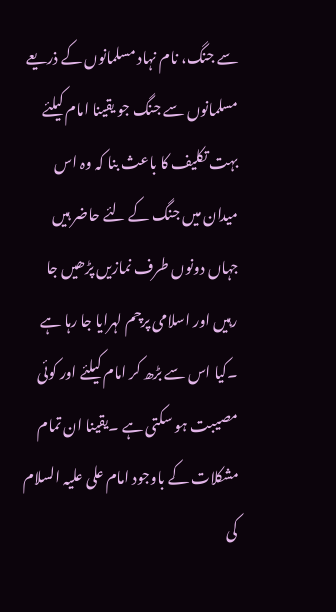سے جنگ، نام نہاد مسلمانوں کے ذریعے مسلمانوں سے جنگ جو یقینا امام کیلئے بہت تکلیف کا باعث بنا کہ وہ اس میدان میں جنگ کے لئے حاضر ہیں جہاں دونوں طرف نمازیں پڑھیں جا رہیں اور اسلامی پرچم لہرایا جا رہا ہے ۔کیا اس سے بڑھ کر امام کیلئے اور کوئی مصیبت ہو سکتی ہے ۔یقینا ان تمام مشکلات کے باوجود امام علی علیہ السلام کی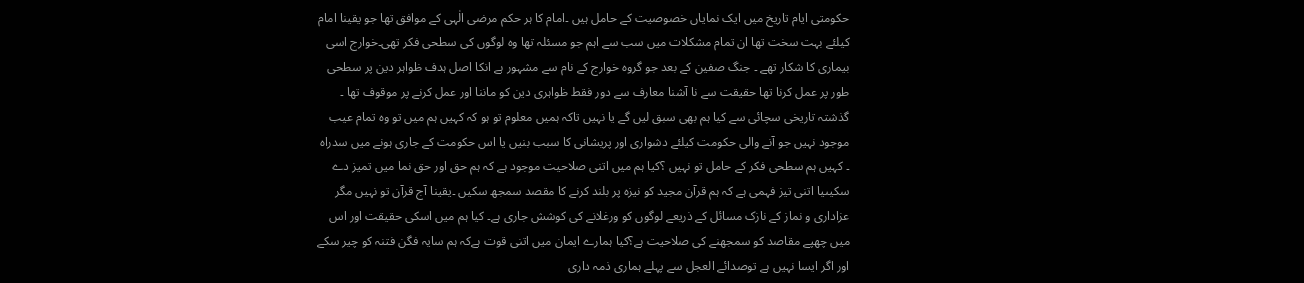حکومتی ایام تاریخ میں ایک نمایاں خصوصیت کے حامل ہیں ۔امام کا ہر حکم مرضی الٰہی کے موافق تھا جو یقینا امام کیلئے بہت سخت تھا ان تمام مشکلات میں سب سے اہم جو مسئلہ تھا وہ لوگوں کی سطحی فکر تھی۔خوارج اسی بیماری کا شکار تھے ۔ جنگ صفین کے بعد جو گروہ خوارج کے نام سے مشہور ہے انکا اصل ہدف ظواہر دین پر سطحی طور پر عمل کرنا تھا حقیقت سے نا آشنا معارف سے دور فقط ظواہری دین کو ماننا اور عمل کرنے پر موقوف تھا ۔
گذشتہ تاریخی سچائی سے کیا ہم بھی سبق لیں گے یا نہیں تاکہ ہمیں معلوم تو ہو کہ کہیں ہم میں تو وہ تمام عیب موجود نہیں جو آنے والی حکومت کیلئے دشواری اور پریشانی کا سبب بنیں یا اس حکومت کے جاری ہونے میں سدراہ ۔ کہیں ہم سطحی فکر کے حامل تو نہیں ؟کیا ہم میں اتنی صلاحیت موجود ہے کہ ہم حق اور حق نما میں تمیز دے سکیںیا اتنی تیز فہمی ہے کہ ہم قرآن مجید کو نیزہ پر بلند کرنے کا مقصد سمجھ سکیں ۔یقینا آج قرآن تو نہیں مگر عزاداری و نماز کے نازک مسائل کے ذریعے لوگوں کو ورغلانے کی کوشش جاری ہے۔ کیا ہم میں اسکی حقیقت اور اس میں چھپے مقاصد کو سمجھنے کی صلاحیت ہے؟کیا ہمارے ایمان میں اتنی قوت ہےکہ ہم سایہ فگن فتنہ کو چیر سکے اور اگر ایسا نہیں ہے توصدائے العجل سے پہلے ہماری ذمہ داری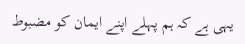یہی ہے کہ ہم پہلے اپنے ایمان کو مضبوط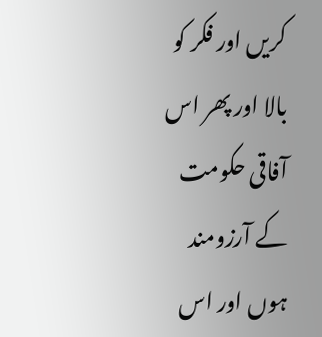کریں اور فکر کو بالا اور پھر اس آفاقی حکومت کے آرزومند ہوں اور اس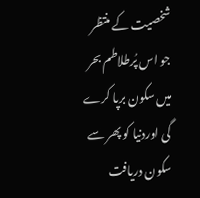شخصیت کے منتظر جو اس پُرطلاطم بحر میں سکون برپا کرے گی اوردنیا کو پھر سے سکون دریافت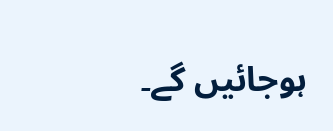ہوجائیں گے۔